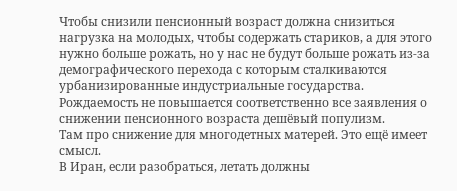Чтобы снизили пенсионный возраст должна снизиться нагрузка на молодых, чтобы содержать стариков, а для этого нужно больше рожать, но у нас не будут больше рожать из-за демографического перехода с которым сталкиваются урбанизированные индустриальные государства. Рождаемость не повышается соответственно все заявления о снижении пенсионного возраста дешёвый популизм.
Там про снижение для многодетных матерей. Это ещё имеет смысл.
В Иран, если разобраться, летать должны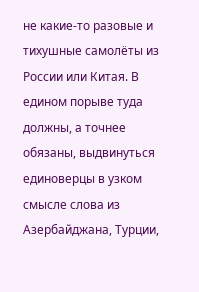не какие-то разовые и тихушные самолёты из России или Китая. В едином порыве туда должны, а точнее обязаны, выдвинуться единоверцы в узком смысле слова из Азербайджана, Турции,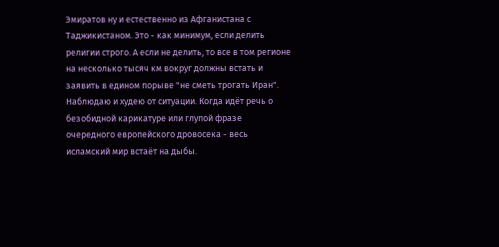Эмиратов ну и естественно из Афганистана с Таджикистаном. Это - как минимум, если делить религии строго. А если не делить, то все в том регионе на несколько тысяч км вокруг должны встать и заявить в едином порыве "не сметь трогать Иран". Наблюдаю и худею от ситуации. Когда идёт речь о безобидной карикатуре или глупой фразе очередного европейского дровосека - весь исламский мир встаёт на дыбы.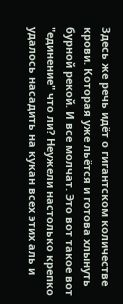Здесь же речь идёт о гигантском количестве крови. Которая уже льётся и готова хлынуть бурной рекой. И все молчат. Это вот такое вот "единение" что ли? Неужели настолько крепко удалось насадить на кукан всех этих аль и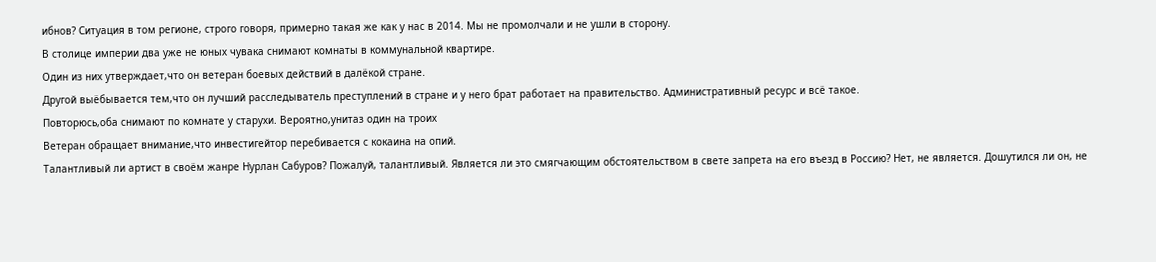ибнов? Ситуация в том регионе, строго говоря, примерно такая же как у нас в 2014. Мы не промолчали и не ушли в сторону.
В столице империи два уже не юных чувака снимают комнаты в коммунальной квартире.
Один из них утверждает,что он ветеран боевых действий в далёкой стране.
Другой выёбывается тем,что он лучший расследыватель преступлений в стране и у него брат работает на правительство. Административный ресурс и всё такое.
Повторюсь,оба снимают по комнате у старухи. Вероятно,унитаз один на троих
Ветеран обращает внимание,что инвестигейтор перебивается с кокаина на опий.
Талантливый ли артист в своём жанре Нурлан Сабуров? Пожалуй, талантливый. Является ли это смягчающим обстоятельством в свете запрета на его въезд в Россию? Нет, не является. Дошутился ли он, не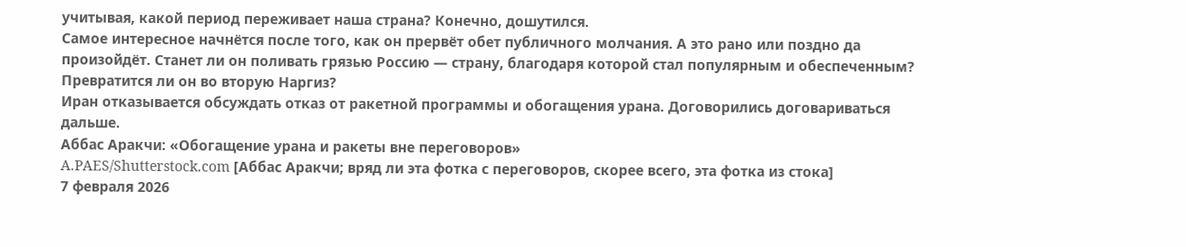учитывая, какой период переживает наша страна? Конечно, дошутился.
Самое интересное начнётся после того, как он прервёт обет публичного молчания. А это рано или поздно да произойдёт. Станет ли он поливать грязью Россию — страну, благодаря которой стал популярным и обеспеченным? Превратится ли он во вторую Наргиз?
Иран отказывается обсуждать отказ от ракетной программы и обогащения урана. Договорились договариваться дальше.
Аббас Аракчи: «Обогащение урана и ракеты вне переговоров»
A.PAES/Shutterstock.com [Аббас Аракчи; вряд ли эта фотка с переговоров, скорее всего, эта фотка из стока]
7 февраля 2026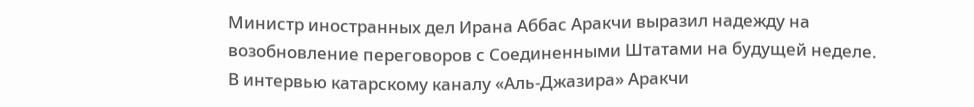Министр иностранных дел Ирана Аббас Аракчи выразил надежду на возобновление переговоров с Соединенными Штатами на будущей неделе.
В интервью катарскому каналу «Аль-Джазира» Аракчи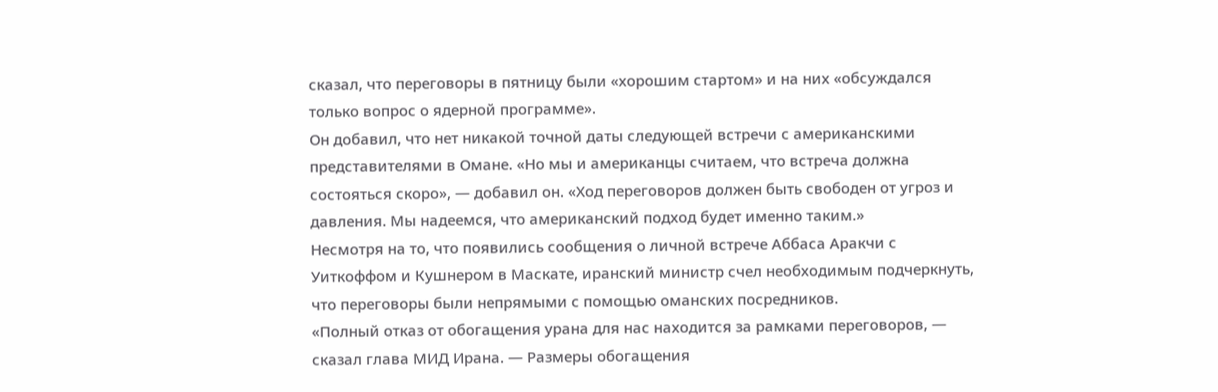сказал, что переговоры в пятницу были «хорошим стартом» и на них «обсуждался только вопрос о ядерной программе».
Он добавил, что нет никакой точной даты следующей встречи с американскими представителями в Омане. «Но мы и американцы считаем, что встреча должна состояться скоро», — добавил он. «Ход переговоров должен быть свободен от угроз и давления. Мы надеемся, что американский подход будет именно таким.»
Несмотря на то, что появились сообщения о личной встрече Аббаса Аракчи с Уиткоффом и Кушнером в Маскате, иранский министр счел необходимым подчеркнуть, что переговоры были непрямыми с помощью оманских посредников.
«Полный отказ от обогащения урана для нас находится за рамками переговоров, — сказал глава МИД Ирана. — Размеры обогащения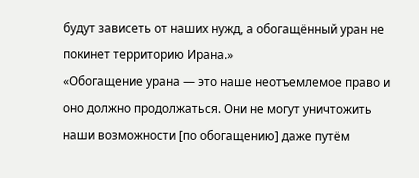будут зависеть от наших нужд, а обогащённый уран не покинет территорию Ирана.»
«Обогащение урана — это наше неотъемлемое право и оно должно продолжаться. Они не могут уничтожить наши возможности [по обогащению] даже путём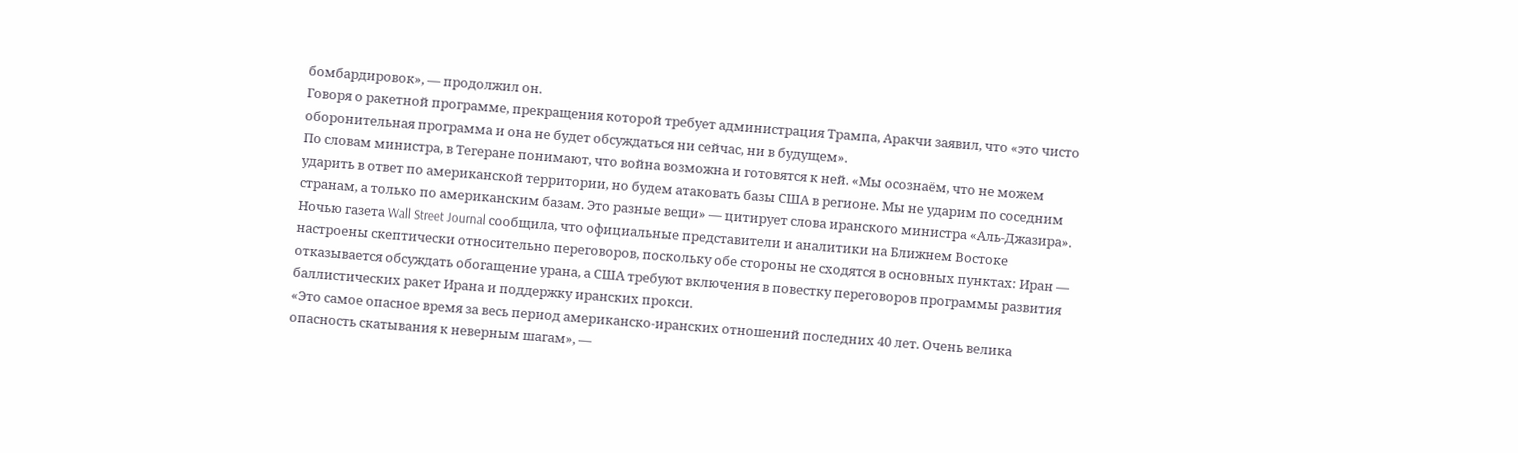бомбардировок», — продолжил он.
Говоря о ракетной программе, прекращения которой требует администрация Трампа, Аракчи заявил, что «это чисто оборонительная программа и она не будет обсуждаться ни сейчас, ни в будущем».
По словам министра, в Тегеране понимают, что война возможна и готовятся к ней. «Мы осознаём, что не можем ударить в ответ по американской территории, но будем атаковать базы США в регионе. Мы не ударим по соседним странам, а только по американским базам. Это разные вещи» — цитирует слова иранского министра «Аль-Джазира».
Ночью газета Wall Street Journal сообщила, что официальные представители и аналитики на Ближнем Востоке настроены скептически относительно переговоров, поскольку обе стороны не сходятся в основных пунктах: Иран — отказывается обсуждать обогащение урана, а США требуют включения в повестку переговоров программы развития баллистических ракет Ирана и поддержку иранских прокси.
«Это самое опасное время за весь период американско-иранских отношений последних 40 лет. Очень велика опасность скатывания к неверным шагам», —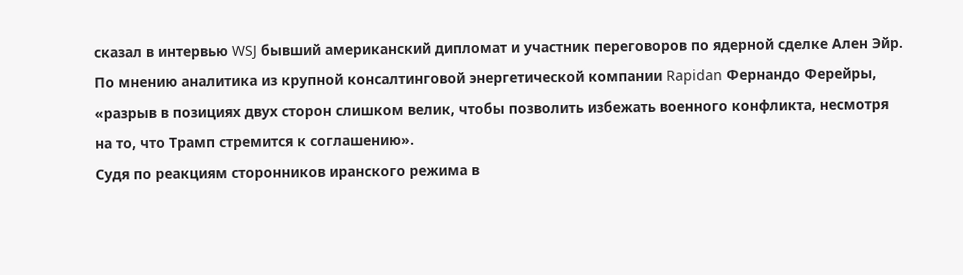сказал в интервью WSJ бывший американский дипломат и участник переговоров по ядерной сделке Ален Эйр.
По мнению аналитика из крупной консалтинговой энергетической компании Rapidan Фернандо Ферейры, «разрыв в позициях двух сторон слишком велик, чтобы позволить избежать военного конфликта, несмотря на то, что Трамп стремится к соглашению».
Судя по реакциям сторонников иранского режима в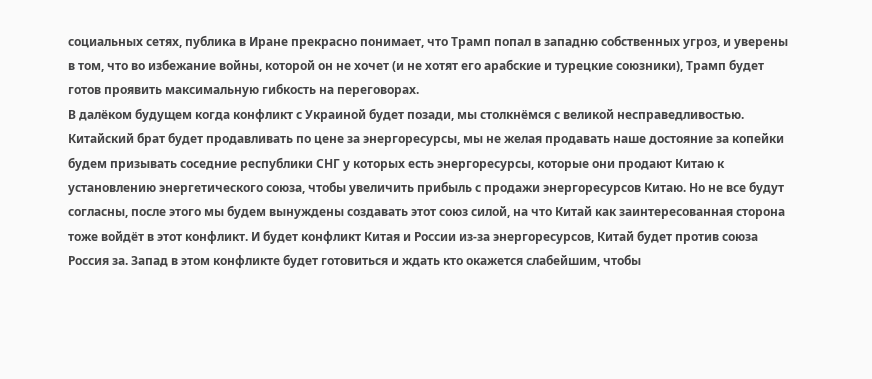социальных сетях, публика в Иране прекрасно понимает, что Трамп попал в западню собственных угроз, и уверены в том, что во избежание войны, которой он не хочет (и не хотят его арабские и турецкие союзники), Трамп будет готов проявить максимальную гибкость на переговорах.
В далёком будущем когда конфликт с Украиной будет позади, мы столкнёмся с великой несправедливостью. Китайский брат будет продавливать по цене за энергоресурсы, мы не желая продавать наше достояние за копейки будем призывать соседние республики СНГ у которых есть энергоресурсы, которые они продают Китаю к установлению энергетического союза, чтобы увеличить прибыль с продажи энергоресурсов Китаю. Но не все будут согласны, после этого мы будем вынуждены создавать этот союз силой, на что Китай как заинтересованная сторона тоже войдёт в этот конфликт. И будет конфликт Китая и России из-за энергоресурсов, Китай будет против союза Россия за. Запад в этом конфликте будет готовиться и ждать кто окажется слабейшим, чтобы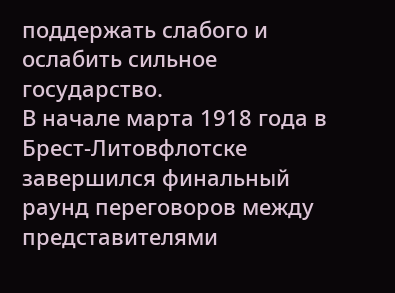поддержать слабого и ослабить сильное государство.
В начале марта 1918 года в Брест-Литовфлотске завершился финальный раунд переговоров между представителями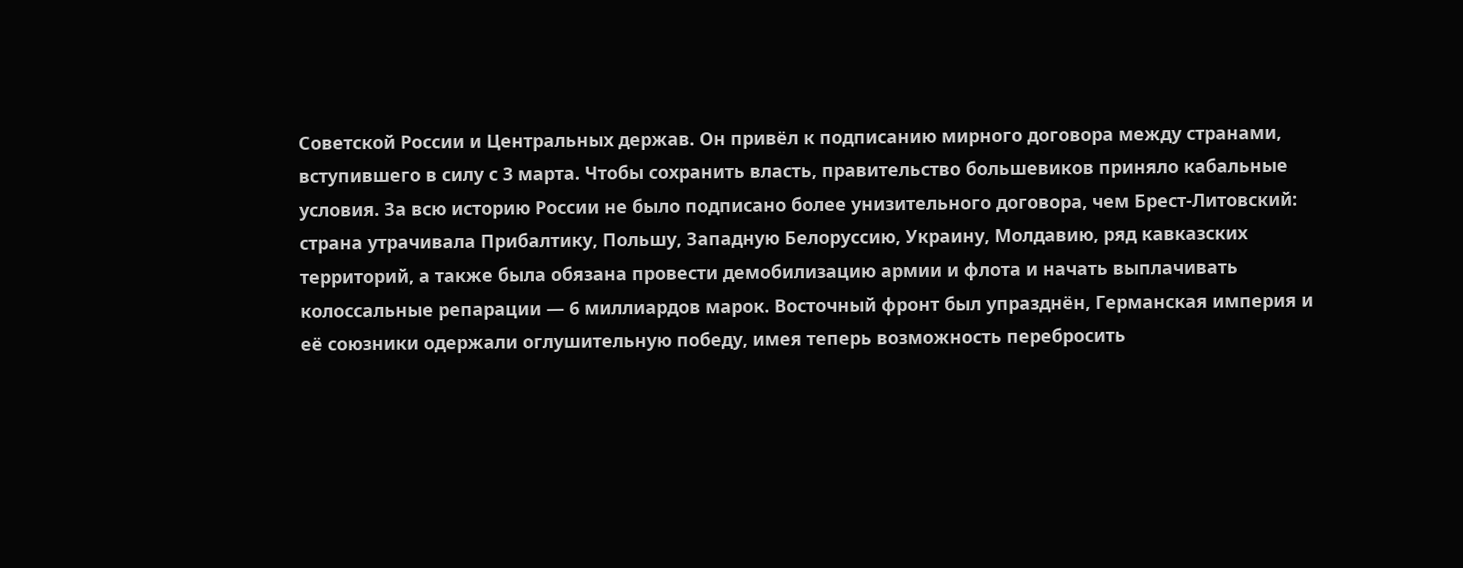Советской России и Центральных держав. Он привёл к подписанию мирного договора между странами, вступившего в силу с 3 марта. Чтобы сохранить власть, правительство большевиков приняло кабальные условия. За всю историю России не было подписано более унизительного договора, чем Брест-Литовский: страна утрачивала Прибалтику, Польшу, Западную Белоруссию, Украину, Молдавию, ряд кавказских территорий, а также была обязана провести демобилизацию армии и флота и начать выплачивать колоссальные репарации — 6 миллиардов марок. Восточный фронт был упразднён, Германская империя и её союзники одержали оглушительную победу, имея теперь возможность перебросить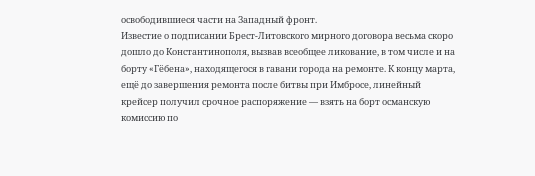освободившиеся части на Западный фронт.
Известие о подписании Брест-Литовского мирного договора весьма скоро дошло до Константинополя, вызвав всеобщее ликование, в том числе и на борту «Гёбена», находящегося в гавани города на ремонте. К концу марта, ещё до завершения ремонта после битвы при Имбросе, линейный крейсер получил срочное распоряжение — взять на борт османскую комиссию по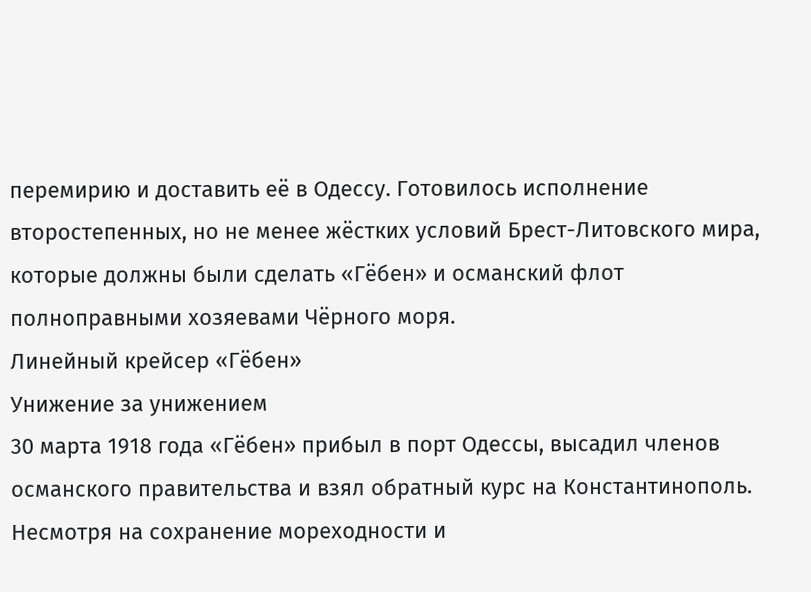перемирию и доставить её в Одессу. Готовилось исполнение второстепенных, но не менее жёстких условий Брест-Литовского мира, которые должны были сделать «Гёбен» и османский флот полноправными хозяевами Чёрного моря.
Линейный крейсер «Гёбен»
Унижение за унижением
30 марта 1918 года «Гёбен» прибыл в порт Одессы, высадил членов османского правительства и взял обратный курс на Константинополь. Несмотря на сохранение мореходности и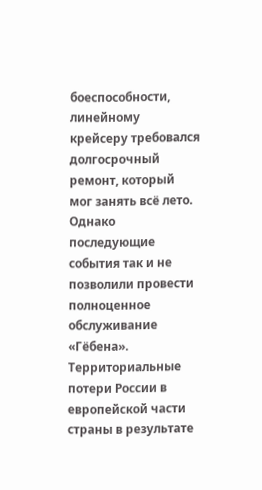боеспособности, линейному крейсеру требовался долгосрочный ремонт, который мог занять всё лето. Однако последующие события так и не позволили провести полноценное обслуживание «Гёбена».
Территориальные потери России в европейской части страны в результате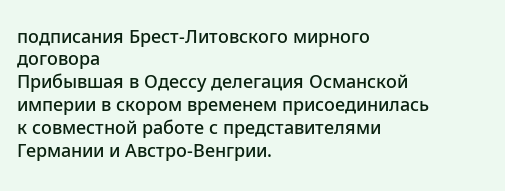подписания Брест-Литовского мирного договора
Прибывшая в Одессу делегация Османской империи в скором временем присоединилась к совместной работе с представителями Германии и Австро-Венгрии.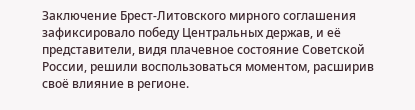Заключение Брест-Литовского мирного соглашения зафиксировало победу Центральных держав, и её представители, видя плачевное состояние Советской России, решили воспользоваться моментом, расширив своё влияние в регионе.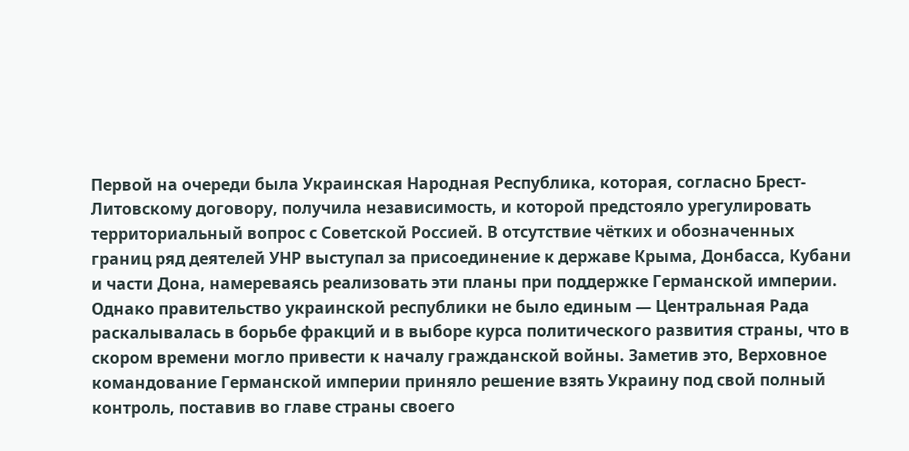Первой на очереди была Украинская Народная Республика, которая, согласно Брест-Литовскому договору, получила независимость, и которой предстояло урегулировать территориальный вопрос с Советской Россией. В отсутствие чётких и обозначенных границ ряд деятелей УНР выступал за присоединение к державе Крыма, Донбасса, Кубани и части Дона, намереваясь реализовать эти планы при поддержке Германской империи. Однако правительство украинской республики не было единым — Центральная Рада раскалывалась в борьбе фракций и в выборе курса политического развития страны, что в скором времени могло привести к началу гражданской войны. Заметив это, Верховное командование Германской империи приняло решение взять Украину под свой полный контроль, поставив во главе страны своего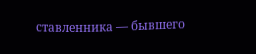ставленника — бывшего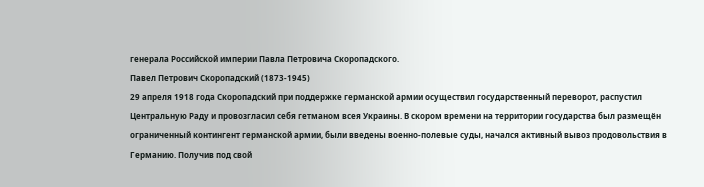генерала Российской империи Павла Петровича Скоропадского.
Павел Петрович Скоропадский (1873-1945)
29 апреля 1918 года Скоропадский при поддержке германской армии осуществил государственный переворот, распустил Центральную Раду и провозгласил себя гетманом всея Украины. В скором времени на территории государства был размещён ограниченный контингент германской армии, были введены военно-полевые суды, начался активный вывоз продовольствия в Германию. Получив под свой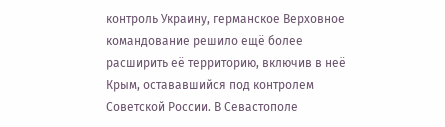контроль Украину, германское Верховное командование решило ещё более расширить её территорию, включив в неё Крым, остававшийся под контролем Советской России. В Севастополе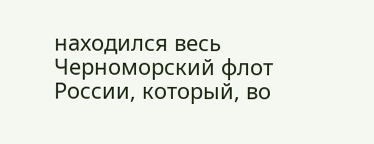находился весь Черноморский флот России, который, во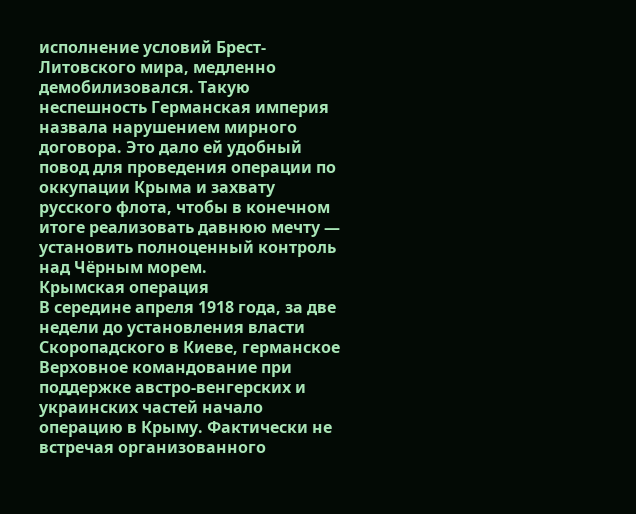исполнение условий Брест-Литовского мира, медленно демобилизовался. Такую неспешность Германская империя назвала нарушением мирного договора. Это дало ей удобный повод для проведения операции по оккупации Крыма и захвату русского флота, чтобы в конечном итоге реализовать давнюю мечту — установить полноценный контроль над Чёрным морем.
Крымская операция
В середине апреля 1918 года, за две недели до установления власти Скоропадского в Киеве, германское Верховное командование при поддержке австро-венгерских и украинских частей начало операцию в Крыму. Фактически не встречая организованного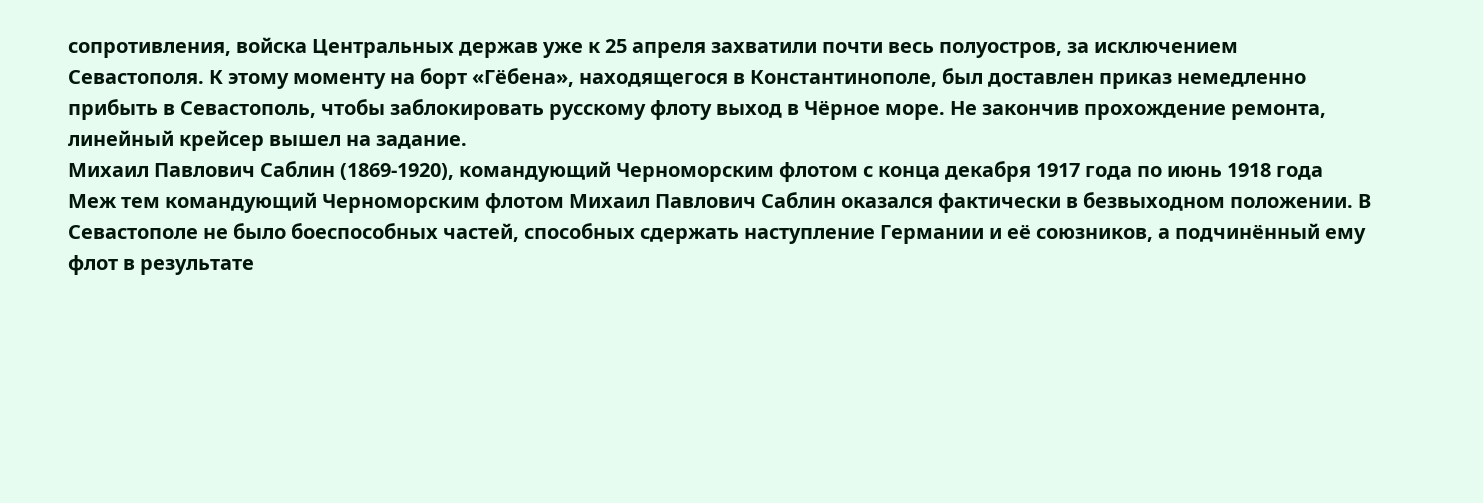сопротивления, войска Центральных держав уже к 25 апреля захватили почти весь полуостров, за исключением Севастополя. К этому моменту на борт «Гёбена», находящегося в Константинополе, был доставлен приказ немедленно прибыть в Севастополь, чтобы заблокировать русскому флоту выход в Чёрное море. Не закончив прохождение ремонта, линейный крейсер вышел на задание.
Михаил Павлович Саблин (1869-1920), командующий Черноморским флотом с конца декабря 1917 года по июнь 1918 года
Меж тем командующий Черноморским флотом Михаил Павлович Саблин оказался фактически в безвыходном положении. В Севастополе не было боеспособных частей, способных сдержать наступление Германии и её союзников, а подчинённый ему флот в результате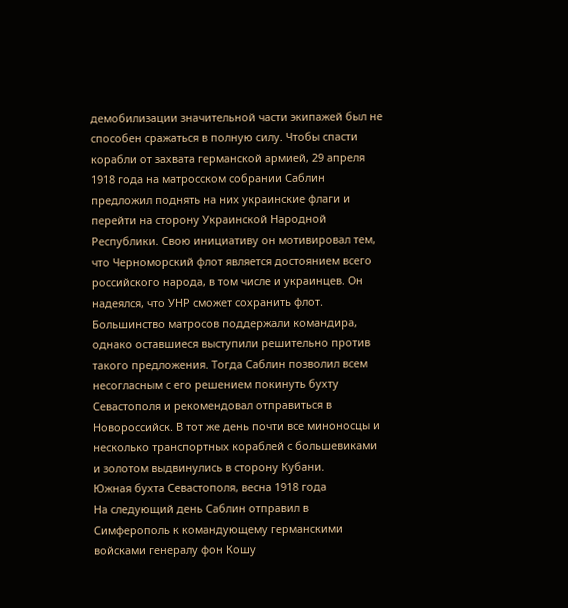демобилизации значительной части экипажей был не способен сражаться в полную силу. Чтобы спасти корабли от захвата германской армией, 29 апреля 1918 года на матросском собрании Саблин предложил поднять на них украинские флаги и перейти на сторону Украинской Народной Республики. Свою инициативу он мотивировал тем, что Черноморский флот является достоянием всего российского народа, в том числе и украинцев. Он надеялся, что УНР сможет сохранить флот. Большинство матросов поддержали командира, однако оставшиеся выступили решительно против такого предложения. Тогда Саблин позволил всем несогласным с его решением покинуть бухту Севастополя и рекомендовал отправиться в Новороссийск. В тот же день почти все миноносцы и несколько транспортных кораблей с большевиками и золотом выдвинулись в сторону Кубани.
Южная бухта Севастополя, весна 1918 года
На следующий день Саблин отправил в Симферополь к командующему германскими войсками генералу фон Кошу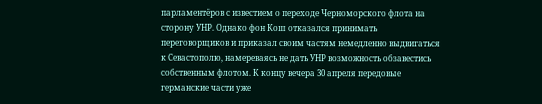парламентёров с известием о переходе Черноморского флота на сторону УНР. Однако фон Кош отказался принимать переговорщиков и приказал своим частям немедленно выдвигаться к Севастополю, намереваясь не дать УНР возможность обзавестись собственным флотом. К концу вечера 30 апреля передовые германские части уже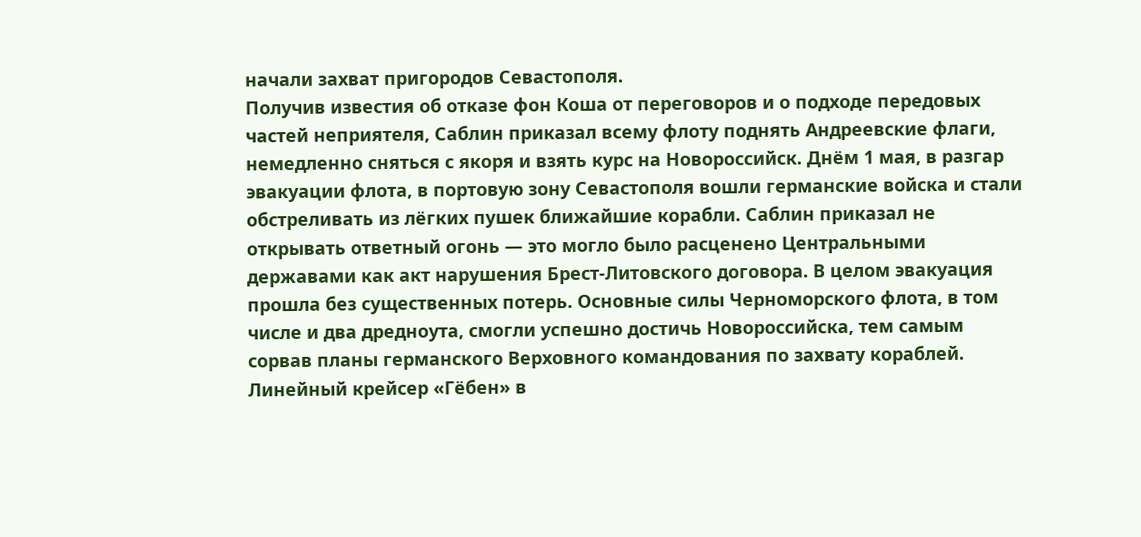начали захват пригородов Севастополя.
Получив известия об отказе фон Коша от переговоров и о подходе передовых частей неприятеля, Саблин приказал всему флоту поднять Андреевские флаги, немедленно сняться с якоря и взять курс на Новороссийск. Днём 1 мая, в разгар эвакуации флота, в портовую зону Севастополя вошли германские войска и стали обстреливать из лёгких пушек ближайшие корабли. Саблин приказал не открывать ответный огонь — это могло было расценено Центральными державами как акт нарушения Брест-Литовского договора. В целом эвакуация прошла без существенных потерь. Основные силы Черноморского флота, в том числе и два дредноута, смогли успешно достичь Новороссийска, тем самым сорвав планы германского Верховного командования по захвату кораблей.
Линейный крейсер «Гёбен» в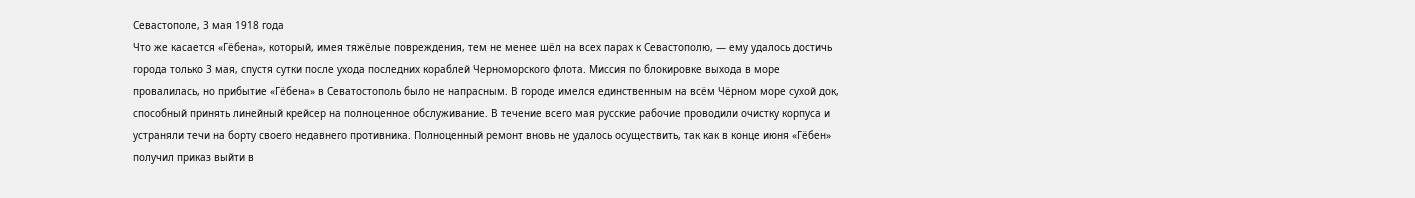Севастополе, 3 мая 1918 года
Что же касается «Гёбена», который, имея тяжёлые повреждения, тем не менее шёл на всех парах к Севастополю, — ему удалось достичь города только 3 мая, спустя сутки после ухода последних кораблей Черноморского флота. Миссия по блокировке выхода в море провалилась, но прибытие «Гёбена» в Севатостополь было не напрасным. В городе имелся единственным на всём Чёрном море сухой док, способный принять линейный крейсер на полноценное обслуживание. В течение всего мая русские рабочие проводили очистку корпуса и устраняли течи на борту своего недавнего противника. Полноценный ремонт вновь не удалось осуществить, так как в конце июня «Гёбен» получил приказ выйти в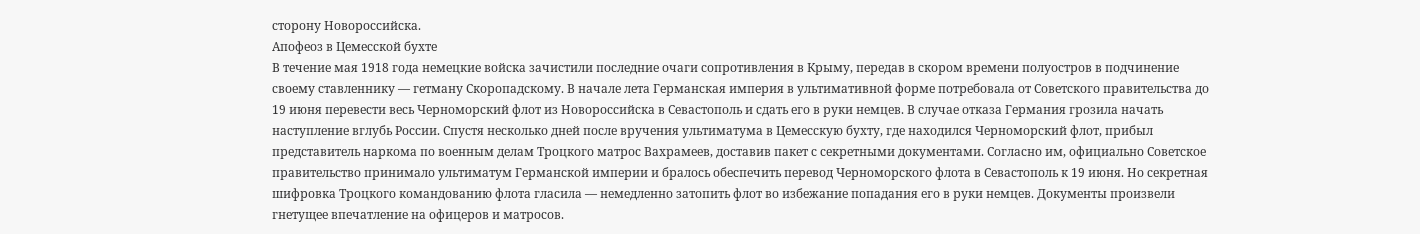сторону Новороссийска.
Апофеоз в Цемесской бухте
В течение мая 1918 года немецкие войска зачистили последние очаги сопротивления в Крыму, передав в скором времени полуостров в подчинение своему ставленнику — гетману Скоропадскому. В начале лета Германская империя в ультимативной форме потребовала от Советского правительства до 19 июня перевести весь Черноморский флот из Новороссийска в Севастополь и сдать его в руки немцев. В случае отказа Германия грозила начать наступление вглубь России. Спустя несколько дней после вручения ультиматума в Цемесскую бухту, где находился Черноморский флот, прибыл представитель наркома по военным делам Троцкого матрос Вахрамеев, доставив пакет с секретными документами. Согласно им, официально Советское правительство принимало ультиматум Германской империи и бралось обеспечить перевод Черноморского флота в Севастополь к 19 июня. Но секретная шифровка Троцкого командованию флота гласила — немедленно затопить флот во избежание попадания его в руки немцев. Документы произвели гнетущее впечатление на офицеров и матросов.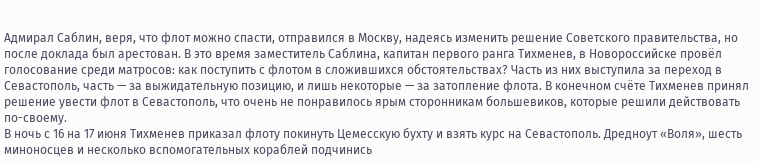Адмирал Саблин, веря, что флот можно спасти, отправился в Москву, надеясь изменить решение Советского правительства, но после доклада был арестован. В это время заместитель Саблина, капитан первого ранга Тихменев, в Новороссийске провёл голосование среди матросов: как поступить с флотом в сложившихся обстоятельствах? Часть из них выступила за переход в Севастополь, часть — за выжидательную позицию, и лишь некоторые — за затопление флота. В конечном счёте Тихменев принял решение увести флот в Севастополь, что очень не понравилось ярым сторонникам большевиков, которые решили действовать по-своему.
В ночь с 16 на 17 июня Тихменев приказал флоту покинуть Цемесскую бухту и взять курс на Севастополь. Дредноут «Воля», шесть миноносцев и несколько вспомогательных кораблей подчинись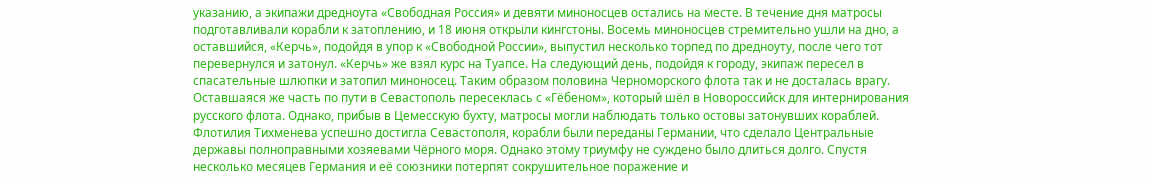указанию, а экипажи дредноута «Свободная Россия» и девяти миноносцев остались на месте. В течение дня матросы подготавливали корабли к затоплению, и 18 июня открыли кингстоны. Восемь миноносцев стремительно ушли на дно, а оставшийся, «Керчь», подойдя в упор к «Свободной России», выпустил несколько торпед по дредноуту, после чего тот перевернулся и затонул. «Керчь» же взял курс на Туапсе. На следующий день, подойдя к городу, экипаж пересел в спасательные шлюпки и затопил миноносец. Таким образом половина Черноморского флота так и не досталась врагу.
Оставшаяся же часть по пути в Севастополь пересеклась с «Гёбеном», который шёл в Новороссийск для интернирования русского флота. Однако, прибыв в Цемесскую бухту, матросы могли наблюдать только остовы затонувших кораблей.
Флотилия Тихменева успешно достигла Севастополя, корабли были переданы Германии, что сделало Центральные державы полноправными хозяевами Чёрного моря. Однако этому триумфу не суждено было длиться долго. Спустя несколько месяцев Германия и её союзники потерпят сокрушительное поражение и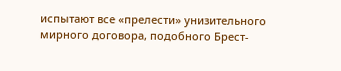испытают все «прелести» унизительного мирного договора, подобного Брест-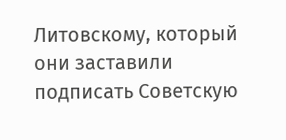Литовскому, который они заставили подписать Советскую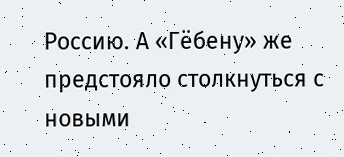Россию. А «Гёбену» же предстояло столкнуться с новыми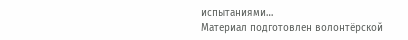испытаниями…
Материал подготовлен волонтёрской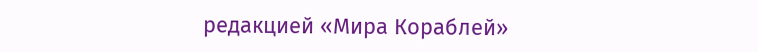редакцией «Мира Кораблей»